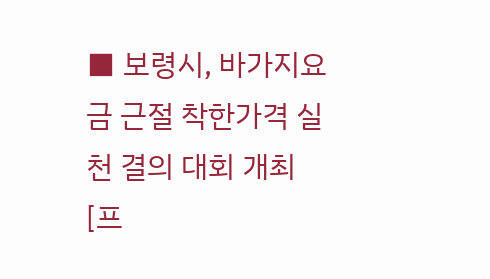■ 보령시, 바가지요금 근절 착한가격 실천 결의 대회 개최
[프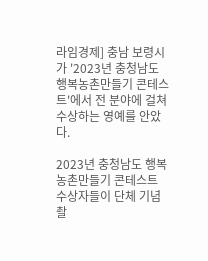라임경제] 충남 보령시가 '2023년 충청남도 행복농촌만들기 콘테스트'에서 전 분야에 걸쳐 수상하는 영예를 안았다.

2023년 충청남도 행복농촌만들기 콘테스트 수상자들이 단체 기념촬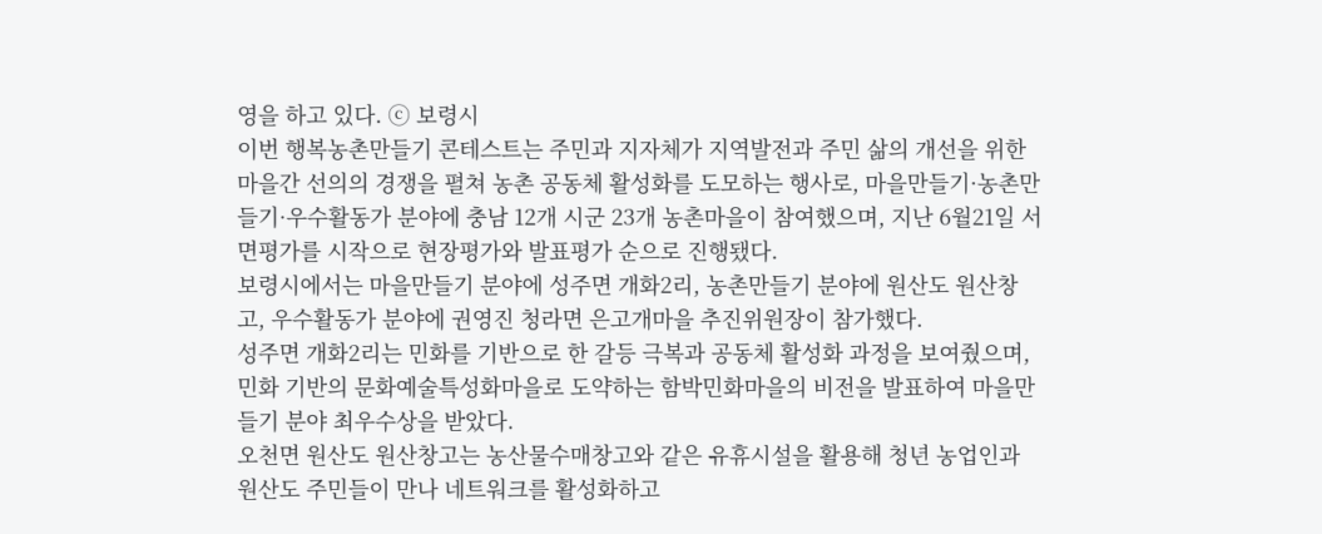영을 하고 있다. ⓒ 보령시
이번 행복농촌만들기 콘테스트는 주민과 지자체가 지역발전과 주민 삶의 개선을 위한 마을간 선의의 경쟁을 펼쳐 농촌 공동체 활성화를 도모하는 행사로, 마을만들기·농촌만들기·우수활동가 분야에 충남 12개 시군 23개 농촌마을이 참여했으며, 지난 6월21일 서면평가를 시작으로 현장평가와 발표평가 순으로 진행됐다.
보령시에서는 마을만들기 분야에 성주면 개화2리, 농촌만들기 분야에 원산도 원산창고, 우수활동가 분야에 권영진 청라면 은고개마을 추진위원장이 참가했다.
성주면 개화2리는 민화를 기반으로 한 갈등 극복과 공동체 활성화 과정을 보여줬으며, 민화 기반의 문화예술특성화마을로 도약하는 함박민화마을의 비전을 발표하여 마을만들기 분야 최우수상을 받았다.
오천면 원산도 원산창고는 농산물수매창고와 같은 유휴시설을 활용해 청년 농업인과 원산도 주민들이 만나 네트워크를 활성화하고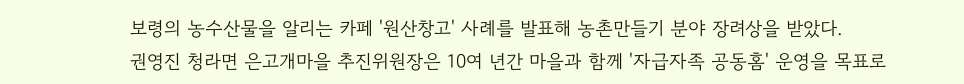보령의 농수산물을 알리는 카페 '원산창고' 사례를 발표해 농촌만들기 분야 장려상을 받았다.
권영진 청라면 은고개마을 추진위원장은 10여 년간 마을과 함께 '자급자족 공동홈' 운영을 목표로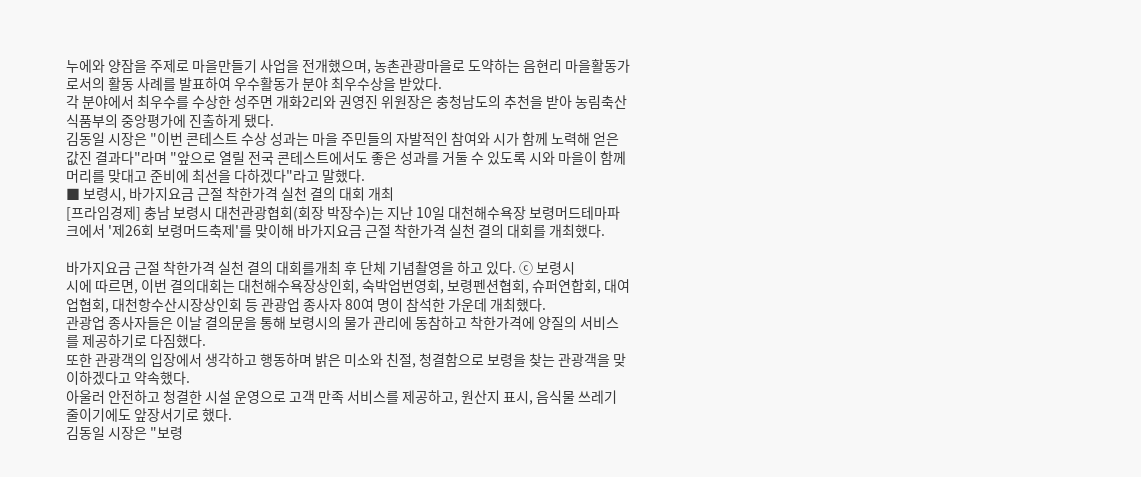누에와 양잠을 주제로 마을만들기 사업을 전개했으며, 농촌관광마을로 도약하는 음현리 마을활동가로서의 활동 사례를 발표하여 우수활동가 분야 최우수상을 받았다.
각 분야에서 최우수를 수상한 성주면 개화2리와 권영진 위원장은 충청남도의 추천을 받아 농림축산식품부의 중앙평가에 진출하게 됐다.
김동일 시장은 "이번 콘테스트 수상 성과는 마을 주민들의 자발적인 참여와 시가 함께 노력해 얻은 값진 결과다"라며 "앞으로 열릴 전국 콘테스트에서도 좋은 성과를 거둘 수 있도록 시와 마을이 함께 머리를 맞대고 준비에 최선을 다하겠다"라고 말했다.
■ 보령시, 바가지요금 근절 착한가격 실천 결의 대회 개최
[프라임경제] 충남 보령시 대천관광협회(회장 박장수)는 지난 10일 대천해수욕장 보령머드테마파크에서 '제26회 보령머드축제'를 맞이해 바가지요금 근절 착한가격 실천 결의 대회를 개최했다.

바가지요금 근절 착한가격 실천 결의 대회를개최 후 단체 기념촬영을 하고 있다. ⓒ 보령시
시에 따르면, 이번 결의대회는 대천해수욕장상인회, 숙박업번영회, 보령펜션협회, 슈퍼연합회, 대여업협회, 대천항수산시장상인회 등 관광업 종사자 80여 명이 참석한 가운데 개최했다.
관광업 종사자들은 이날 결의문을 통해 보령시의 물가 관리에 동참하고 착한가격에 양질의 서비스를 제공하기로 다짐했다.
또한 관광객의 입장에서 생각하고 행동하며 밝은 미소와 친절, 청결함으로 보령을 찾는 관광객을 맞이하겠다고 약속했다.
아울러 안전하고 청결한 시설 운영으로 고객 만족 서비스를 제공하고, 원산지 표시, 음식물 쓰레기 줄이기에도 앞장서기로 했다.
김동일 시장은 "보령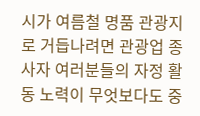시가 여름철 명품 관광지로 거듭나려면 관광업 종사자 여러분들의 자정 활동 노력이 무엇보다도 중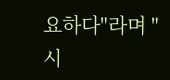요하다"라며 "시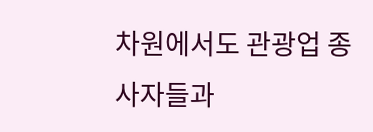차원에서도 관광업 종사자들과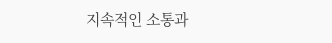지속적인 소통과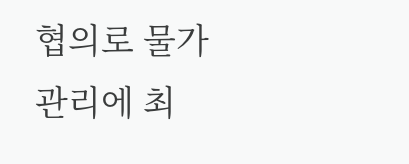협의로 물가 관리에 최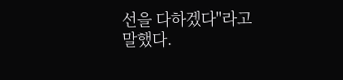선을 다하겠다"라고 말했다.